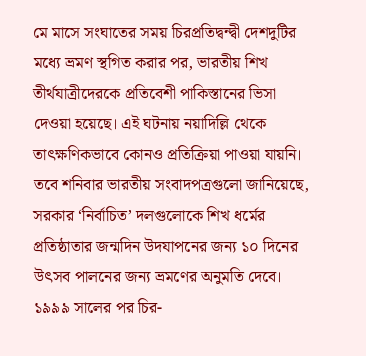মে মাসে সংঘাতের সময় চিরপ্রতিদ্বন্দ্বী দেশদুটির মধ্যে ভ্রমণ স্থগিত করার পর, ভারতীয় শিখ তীর্থযাত্রীদেরকে প্রতিবেশী পাকিস্তানের ভিসা দেওয়া হয়েছে। এই ঘটনায় নয়াদিল্লি থেকে তাৎক্ষণিকভাবে কোনও প্রতিক্রিয়া পাওয়া যায়নি। তবে শনিবার ভারতীয় সংবাদপত্রগুলো জানিয়েছে, সরকার ‘নির্বাচিত’ দলগুলোকে শিখ ধর্মের প্রতিষ্ঠাতার জন্মদিন উদযাপনের জন্য ১০ দিনের উৎসব পালনের জন্য ভ্রমণের অনুমতি দেবে।
১৯৯৯ সালের পর চির-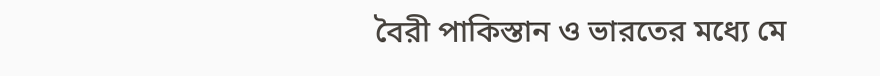বৈরী পাকিস্তান ও ভারতের মধ্যে মে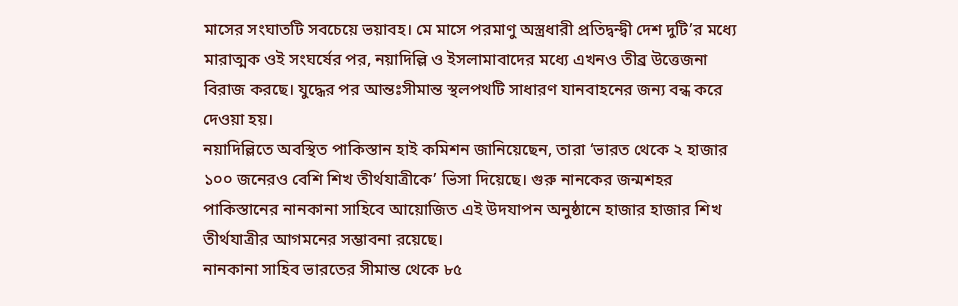মাসের সংঘাতটি সবচেয়ে ভয়াবহ। মে মাসে পরমাণু অস্ত্রধারী প্রতিদ্বন্দ্বী দেশ দুটি’র মধ্যে মারাত্মক ওই সংঘর্ষের পর, নয়াদিল্লি ও ইসলামাবাদের মধ্যে এখনও তীব্র উত্তেজনা বিরাজ করছে। যুদ্ধের পর আন্তঃসীমান্ত স্থলপথটি সাধারণ যানবাহনের জন্য বন্ধ করে দেওয়া হয়।
নয়াদিল্লিতে অবস্থিত পাকিস্তান হাই কমিশন জানিয়েছেন, তারা ‘ভারত থেকে ২ হাজার ১০০ জনেরও বেশি শিখ তীর্থযাত্রীকে’ ভিসা দিয়েছে। গুরু নানকের জন্মশহর পাকিস্তানের নানকানা সাহিবে আয়োজিত এই উদযাপন অনুষ্ঠানে হাজার হাজার শিখ তীর্থযাত্রীর আগমনের সম্ভাবনা রয়েছে।
নানকানা সাহিব ভারতের সীমান্ত থেকে ৮৫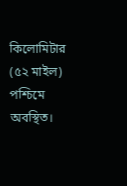কিলোমিটার (৫২ মাইল) পশ্চিমে অবস্থিত।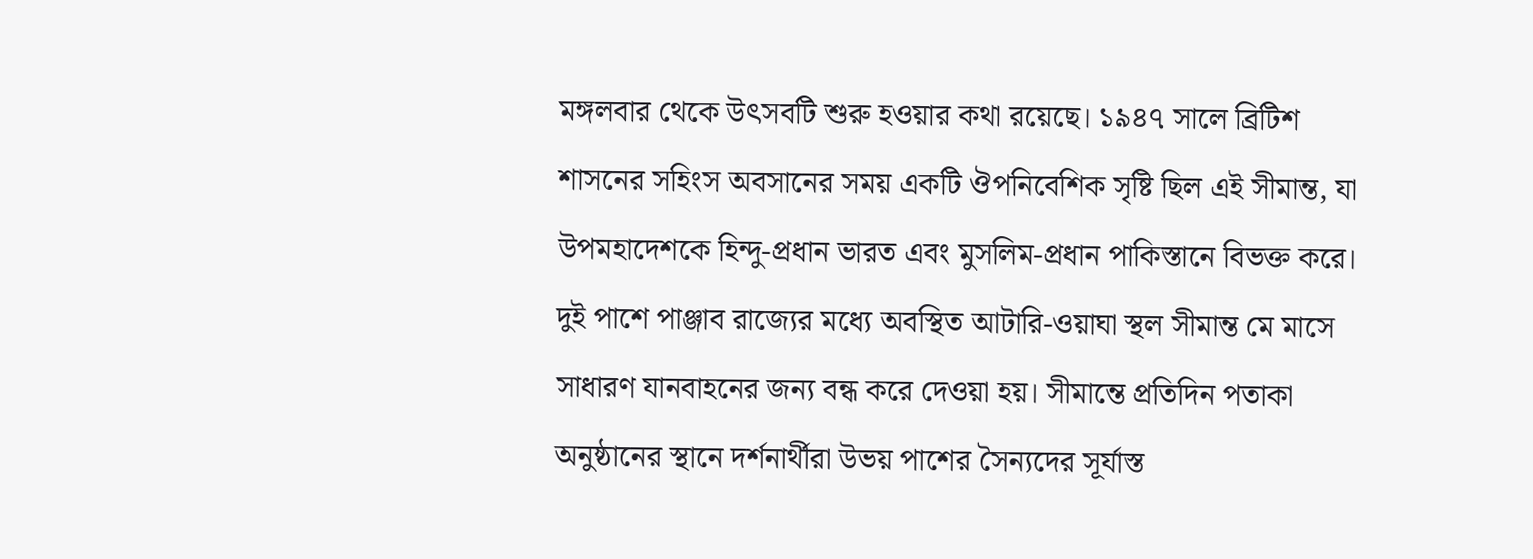মঙ্গলবার থেকে উৎসবটি শুরু হওয়ার কথা রয়েছে। ১৯৪৭ সালে ব্রিটিশ শাসনের সহিংস অবসানের সময় একটি ঔপনিবেশিক সৃষ্টি ছিল এই সীমান্ত, যা উপমহাদেশকে হিন্দু-প্রধান ভারত এবং মুসলিম-প্রধান পাকিস্তানে বিভক্ত করে।
দুই পাশে পাঞ্জাব রাজ্যের মধ্যে অবস্থিত আটারি-ওয়াঘা স্থল সীমান্ত মে মাসে সাধারণ যানবাহনের জন্য বন্ধ করে দেওয়া হয়। সীমান্তে প্রতিদিন পতাকা অনুষ্ঠানের স্থানে দর্শনার্থীরা উভয় পাশের সৈন্যদের সূর্যাস্ত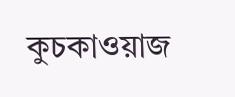কুচকাওয়াজ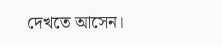দেখতে আসেন।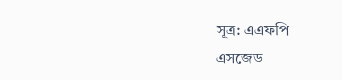সূত্র: এএফপি
এসজেড